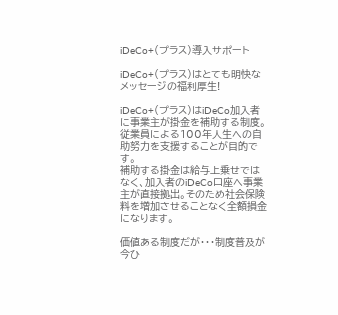iDeCo+(プラス)導入サポート

iDeCo+(プラス)はとても明快なメッセージの福利厚生!

iDeCo+(プラス)はiDeCo加入者に事業主が掛金を補助する制度。従業員による100年人生への自助努力を支援することが目的です。
補助する掛金は給与上乗せではなく、加入者のiDeCo口座へ事業主が直接拠出。そのため社会保険料を増加させることなく全額損金になります。

価値ある制度だが・・・制度普及が今ひ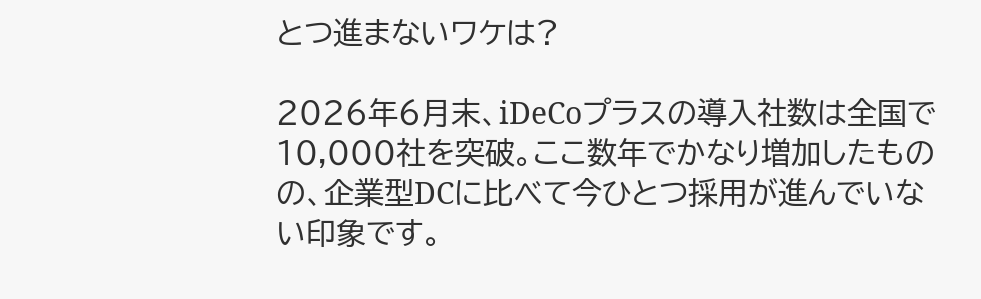とつ進まないワケは?

2026年6月末、iDeCoプラスの導入社数は全国で10,000社を突破。ここ数年でかなり増加したものの、企業型DCに比べて今ひとつ採用が進んでいない印象です。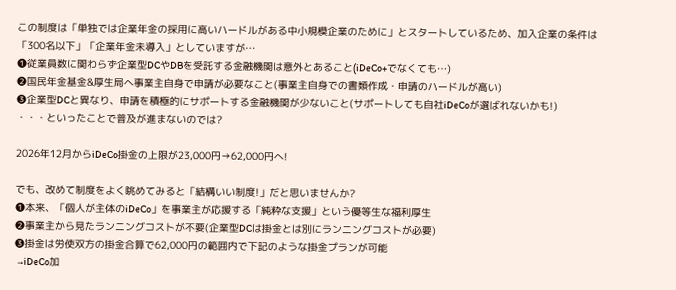この制度は「単独では企業年金の採用に高いハードルがある中小規模企業のために」とスタートしているため、加入企業の条件は「300名以下」「企業年金未導入」としていますが…
❶従業員数に関わらず企業型DCやDBを受託する金融機関は意外とあること(iDeCo+でなくても…)
❷国民年金基金&厚生局へ事業主自身で申請が必要なこと(事業主自身での書類作成・申請のハードルが高い)
❸企業型DCと異なり、申請を積極的にサポートする金融機関が少ないこと(サポートしても自社iDeCoが選ばれないかも!)
・・・といったことで普及が進まないのでは?

2026年12月からiDeCo掛金の上限が23,000円→62,000円へ!

でも、改めて制度をよく眺めてみると「結構いい制度!」だと思いませんか?
❶本来、「個人が主体のiDeCo」を事業主が応援する「純粋な支援」という優等生な福利厚生
❷事業主から見たランニングコストが不要(企業型DCは掛金とは別にランニングコストが必要)
❸掛金は労使双方の掛金合算で62,000円の範囲内で下記のような掛金プランが可能
 →iDeCo加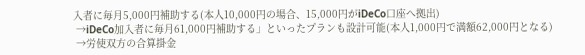入者に毎月5,000円補助する(本人10,000円の場合、15,000円がiDeCo口座へ拠出)
 →iDeCo加入者に毎月61,000円補助する」といったプランも設計可能(本人1,000円で満額62,000円となる)
 →労使双方の合算掛金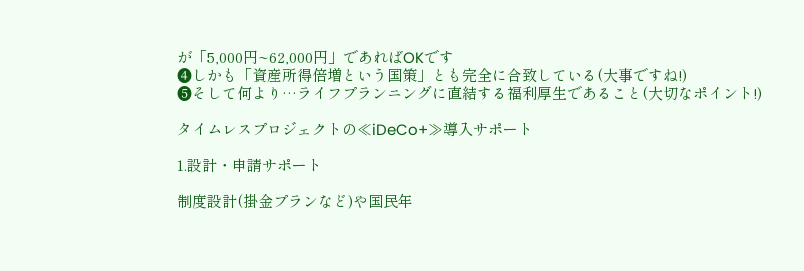が「5,000円~62,000円」であればOKです
❹しかも「資産所得倍増という国策」とも完全に合致している(大事ですね!)
❺そして何より…ライフプランニングに直結する福利厚生であること(大切なポイント!)

タイムレスプロジェクトの≪iDeCo+≫導入サポート

1.設計・申請サポート

制度設計(掛金プランなど)や国民年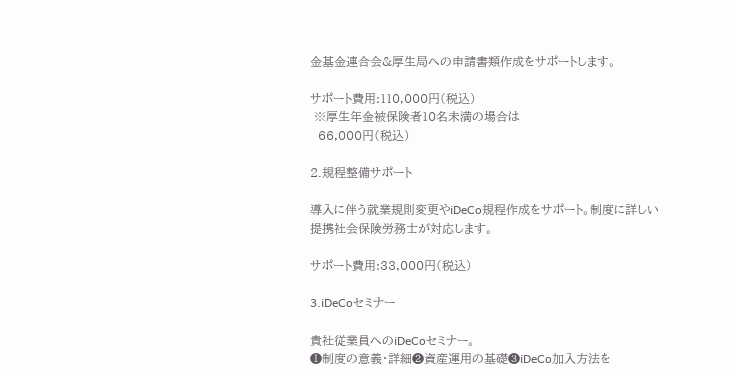金基金連合会&厚生局への申請書類作成をサポートします。

サポート費用:110,000円(税込)
 ※厚生年金被保険者10名未満の場合は
  66,000円(税込)

2.規程整備サポート

導入に伴う就業規則変更やiDeCo規程作成をサポート。制度に詳しい提携社会保険労務士が対応します。

サポート費用:33,000円(税込)

3.iDeCoセミナー

貴社従業員へのiDeCoセミナー。
❶制度の意義・詳細❷資産運用の基礎❸iDeCo加入方法を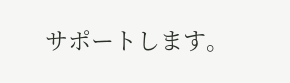サポートします。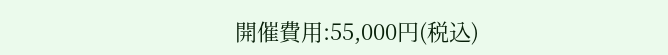開催費用:55,000円(税込)